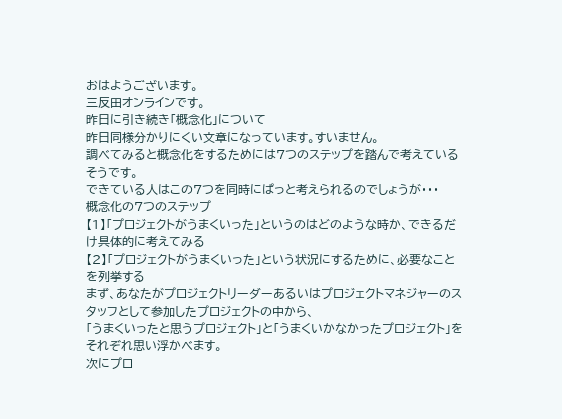おはようございます。
三反田オンラインです。
昨日に引き続き「概念化」について
昨日同様分かりにくい文章になっています。すいません。
調べてみると概念化をするためには7つのステップを踏んで考えているそうです。
できている人はこの7つを同時にぱっと考えられるのでしょうが・・・
概念化の7つのステップ
【1】「プロジェクトがうまくいった」というのはどのような時か、できるだけ具体的に考えてみる
【2】「プロジェクトがうまくいった」という状況にするために、必要なことを列挙する
まず、あなたがプロジェクトリーダーあるいはプロジェクトマネジャーのスタッフとして参加したプロジェクトの中から、
「うまくいったと思うプロジェクト」と「うまくいかなかったプロジェクト」をそれぞれ思い浮かべます。
次にプロ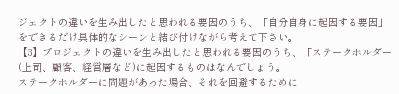ジェクトの違いを生み出したと思われる要因のうち、「自分自身に起因する要因」をできるだけ具体的なシーンと結び付けながら考えて下さい。
【3】プロジェクトの違いを生み出したと思われる要因のうち、「ステークホルダー(上司、顧客、経営層など)に起因するものはなんでしょう。
ステークホルダーに問題があった場合、それを回避するために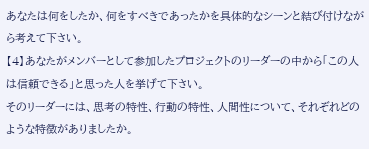あなたは何をしたか、何をすべきであったかを具体的なシーンと結び付けながら考えて下さい。
【4】あなたがメンバーとして参加したプロジェクトのリーダーの中から「この人は信頼できる」と思った人を挙げて下さい。
そのリーダーには、思考の特性、行動の特性、人間性について、それぞれどのような特徴がありましたか。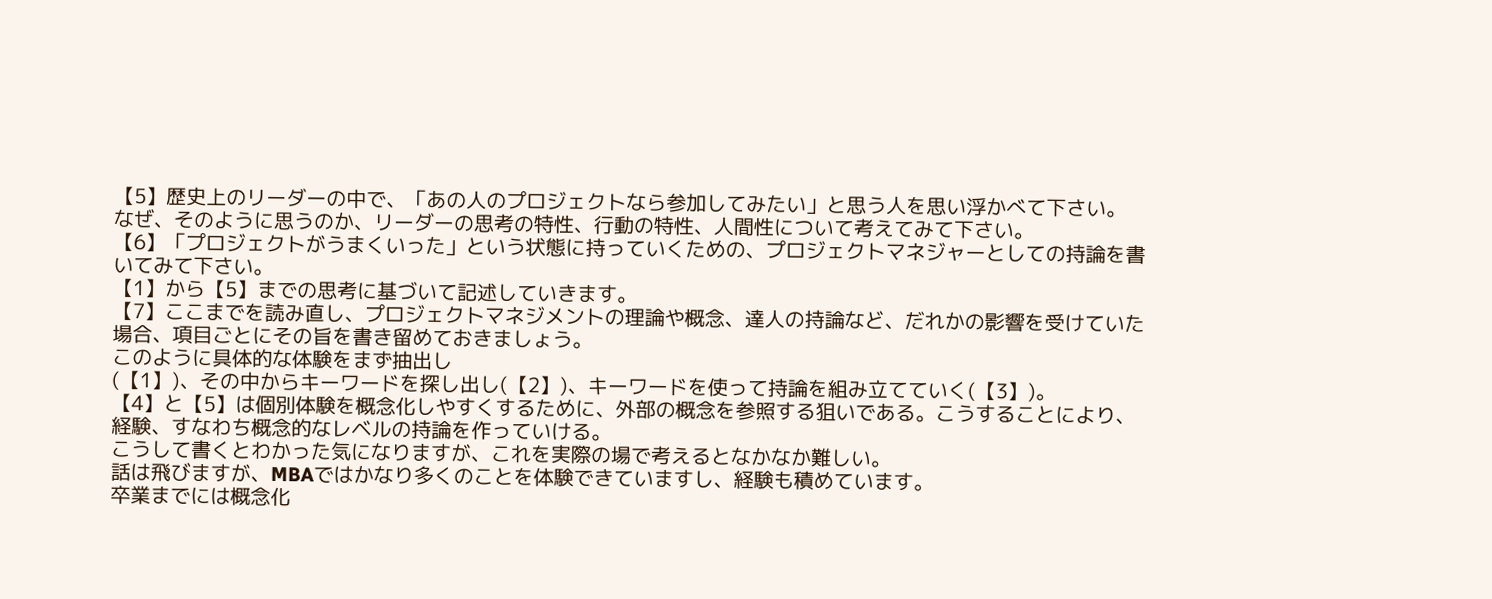【5】歴史上のリーダーの中で、「あの人のプロジェクトなら参加してみたい」と思う人を思い浮かべて下さい。
なぜ、そのように思うのか、リーダーの思考の特性、行動の特性、人間性について考えてみて下さい。
【6】「プロジェクトがうまくいった」という状態に持っていくための、プロジェクトマネジャーとしての持論を書いてみて下さい。
【1】から【5】までの思考に基づいて記述していきます。
【7】ここまでを読み直し、プロジェクトマネジメントの理論や概念、達人の持論など、だれかの影響を受けていた場合、項目ごとにその旨を書き留めておきましょう。
このように具体的な体験をまず抽出し
(【1】)、その中からキーワードを探し出し(【2】)、キーワードを使って持論を組み立てていく(【3】)。
【4】と【5】は個別体験を概念化しやすくするために、外部の概念を参照する狙いである。こうすることにより、経験、すなわち概念的なレベルの持論を作っていける。
こうして書くとわかった気になりますが、これを実際の場で考えるとなかなか難しい。
話は飛びますが、MBAではかなり多くのことを体験できていますし、経験も積めています。
卒業までには概念化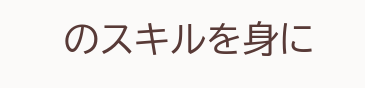のスキルを身に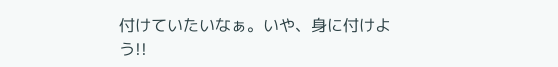付けていたいなぁ。いや、身に付けよう!!